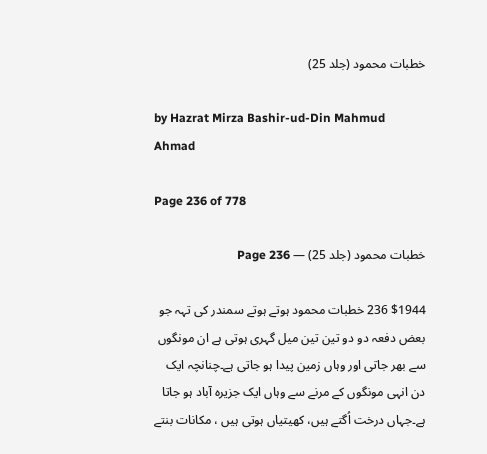خطبات محمود (جلد 25)

by Hazrat Mirza Bashir-ud-Din Mahmud Ahmad

Page 236 of 778

خطبات محمود (جلد 25) — Page 236

$1944 236 خطبات محمود ہوتے ہوتے سمندر کی تہہ جو بعض دفعہ دو دو تین تین میل گہری ہوتی ہے ان مونگوں سے بھر جاتی اور وہاں زمین پیدا ہو جاتی ہے۔چنانچہ ایک دن انہی مونگوں کے مرنے سے وہاں ایک جزیرہ آباد ہو جاتا ہے۔جہاں درخت اُگتے ہیں، کھیتیاں ہوتی ہیں ، مکانات بنتے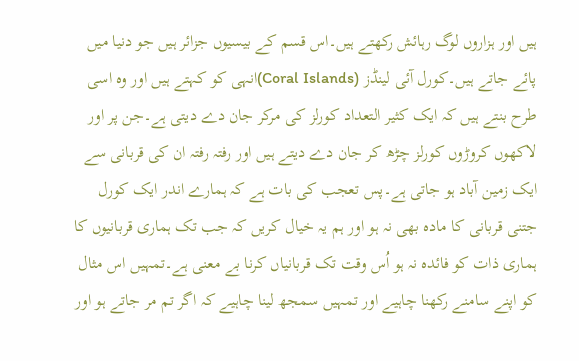ہیں اور ہزاروں لوگ رہائش رکھتے ہیں۔اس قسم کے بیسیوں جزائر ہیں جو دنیا میں پائے جاتے ہیں۔کورل آئی لینڈز (Coral Islands)انہی کو کہتے ہیں اور وہ اسی طرح بنتے ہیں کہ ایک کثیر التعداد کورلز کی مرکر جان دے دیتی ہے۔جن پر اور لاکھوں کروڑوں کورلز چڑھ کر جان دے دیتے ہیں اور رفتہ رفتہ ان کی قربانی سے ایک زمین آباد ہو جاتی ہے۔پس تعجب کی بات ہے کہ ہمارے اندر ایک کورل جتنی قربانی کا مادہ بھی نہ ہو اور ہم یہ خیال کریں کہ جب تک ہماری قربانیوں کا ہماری ذات کو فائدہ نہ ہو اُس وقت تک قربانیاں کرنا بے معنی ہے۔تمہیں اس مثال کو اپنے سامنے رکھنا چاہیے اور تمہیں سمجھ لینا چاہیے کہ اگر تم مر جاتے ہو اور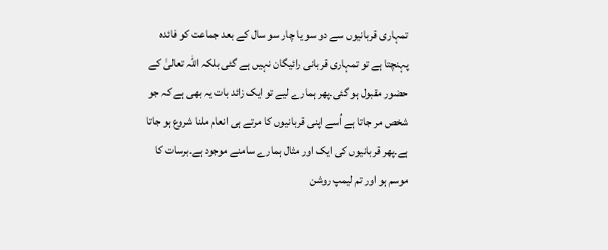تمہاری قربانیوں سے دو سو یا چار سو سال کے بعد جماعت کو فائدہ پہنچتا ہے تو تمہاری قربانی رائیگان نہیں ہے گئی بلکہ اللہ تعالیٰ کے حضور مقبول ہو گئی۔پھر ہمارے لیے تو ایک زائد بات یہ بھی ہے کہ جو شخص مر جاتا ہے اُسے اپنی قربانیوں کا مرتے ہی انعام ملنا شروع ہو جاتا ہے۔پھر قربانیوں کی ایک اور مثال ہمارے سامنے موجود ہے۔برسات کا موسم ہو اور تم لیمپ روشن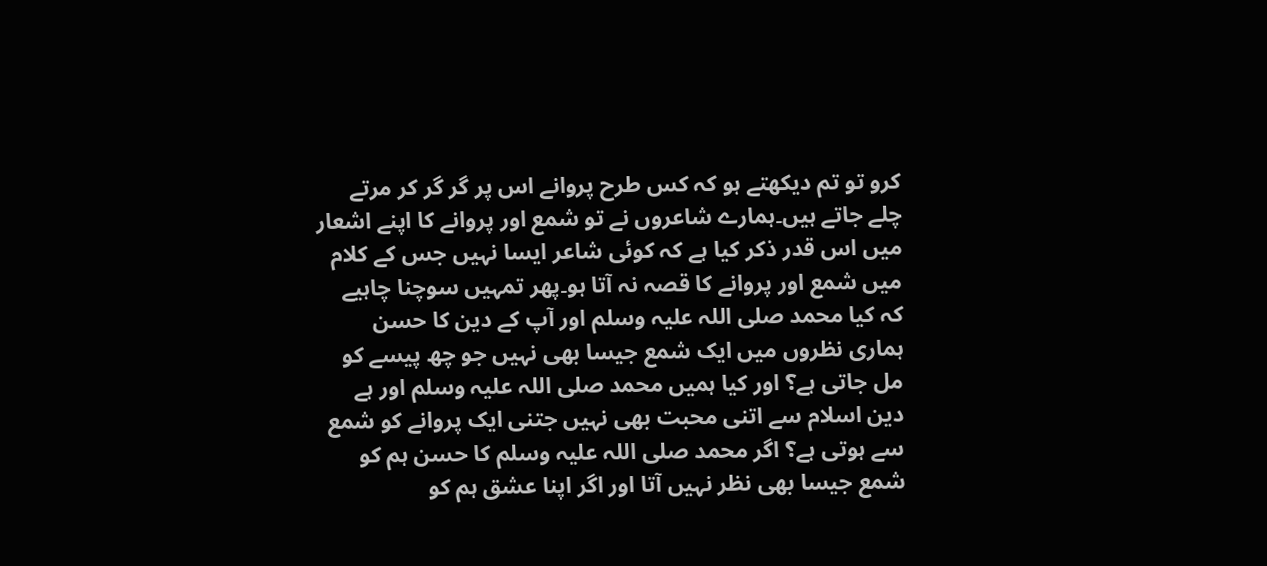کرو تو تم دیکھتے ہو کہ کس طرح پروانے اس پر گر گر کر مرتے چلے جاتے ہیں۔ہمارے شاعروں نے تو شمع اور پروانے کا اپنے اشعار میں اس قدر ذکر کیا ہے کہ کوئی شاعر ایسا نہیں جس کے کلام میں شمع اور پروانے کا قصہ نہ آتا ہو۔پھر تمہیں سوچنا چاہیے کہ کیا محمد صلی اللہ علیہ وسلم اور آپ کے دین کا حسن ہماری نظروں میں ایک شمع جیسا بھی نہیں جو چھ پیسے کو مل جاتی ہے؟ اور کیا ہمیں محمد صلی اللہ علیہ وسلم اور ہے دین اسلام سے اتنی محبت بھی نہیں جتنی ایک پروانے کو شمع سے ہوتی ہے؟ اگر محمد صلی اللہ علیہ وسلم کا حسن ہم کو شمع جیسا بھی نظر نہیں آتا اور اگر اپنا عشق ہم کو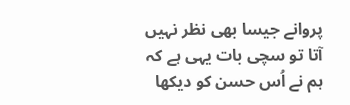پروانے جیسا بھی نظر نہیں آتا تو سچی بات یہی ہے کہ ہم نے اُس حسن کو دیکھا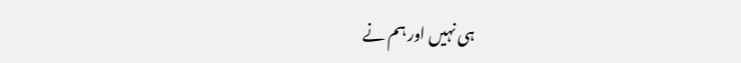ہی نہیں اور ہم نے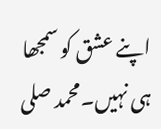اپنے عشق کو سمجھا ہی نہیں۔محمد صلی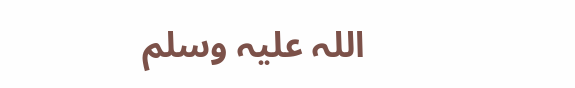اللہ علیہ وسلم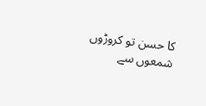کا حسن تو کروڑوں شمعوں سے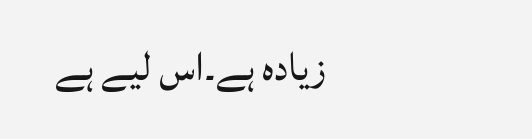زیادہ ہے۔اس لیے ہے